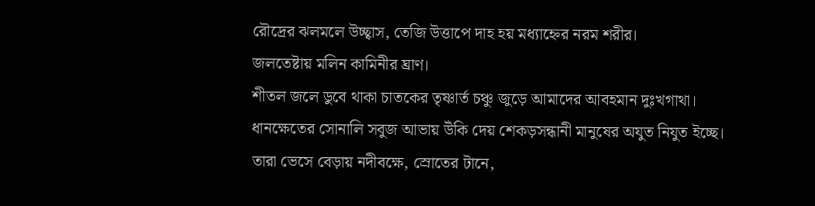রৌদ্রের ঝলমলে উচ্ছ্বাস, তেজি উত্তাপে দাহ হয় মধ্যাহ্নের নরম শরীর।
জলতেষ্টায় মলিন কামিনীর ঘ্রাণ।
শীতল জলে ডুবে থাকা চাতকের তৃষ্ণার্ত চঞ্চু জুড়ে আমাদের আবহমান দুঃখগাথা।
ধানক্ষেতের সোনালি সবুজ আভায় উঁকি দেয় শেকড়সন্ধানী মানুষের অযুত নিযুত ইচ্ছে।
তারা ভেসে বেড়ায় নদীবক্ষে, স্রোতের টানে,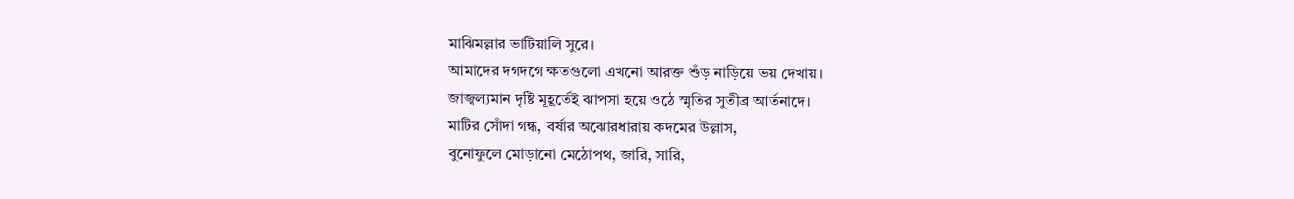মাঝিমল্লার ভাটিয়ালি সুরে।
আমাদের দগদগে ক্ষতগুলো এখনো আরক্ত শুঁড় নাড়িয়ে ভয় দেখায়।
জাজ্বল্যমান দৃষ্টি মূহূর্তেই ঝাপসা হয়ে ওঠে স্মৃতির সুতীব্র আর্তনাদে।
মাটির সোঁদা গন্ধ, বর্ষার অঝোরধারায় কদমের উল্লাস,
বুনোফুলে মোড়ানো মেঠোপথ, জারি, সারি,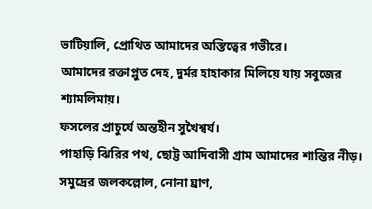ভাটিয়ালি, প্রোথিত আমাদের অস্তিত্বের গভীরে।
আমাদের রক্তাপ্লুত দেহ, দুর্মর হাহাকার মিলিয়ে যায় সবুজের শ্যামলিমায়।
ফসলের প্রাচুর্যে অন্তহীন সুখৈশ্বর্য।
পাহাড়ি ঝিরির পথ, ছোট্ট আদিবাসী গ্রাম আমাদের শান্তির নীড়।
সমুদ্রের জলকল্লোল, নোনা ঘ্রাণ,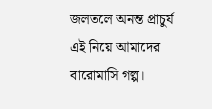জলতলে অনন্ত প্রাচুর্য
এই নিয়ে আমাদের বারোমাসি গল্প।